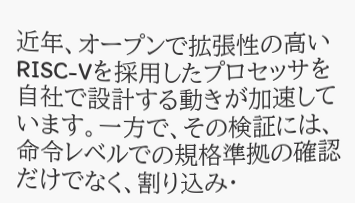近年、オープンで拡張性の高い RISC-Vを採用したプロセッサを自社で設計する動きが加速しています。一方で、その検証には、命令レベルでの規格準拠の確認だけでなく、割り込み・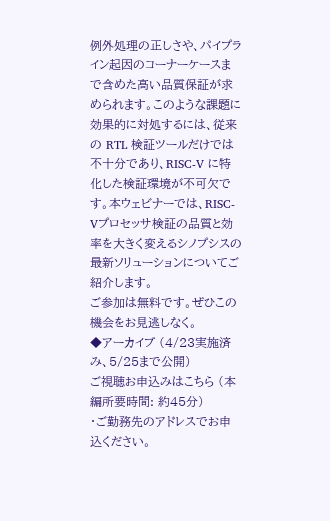例外処理の正しさや、パイプライン起因のコーナーケースまで含めた高い品質保証が求められます。このような課題に効果的に対処するには、従来の RTL 検証ツールだけでは不十分であり、RISC‑V に特化した検証環境が不可欠です。本ウェビナーでは、RISC-Vプロセッサ検証の品質と効率を大きく変えるシノプシスの最新ソリューションについてご紹介します。
ご参加は無料です。ぜひこの機会をお見逃しなく。
◆アーカイブ (4/23実施済み、5/25まで公開)
ご視聴お申込みはこちら (本編所要時間: 約45分)
・ご勤務先のアドレスでお申込ください。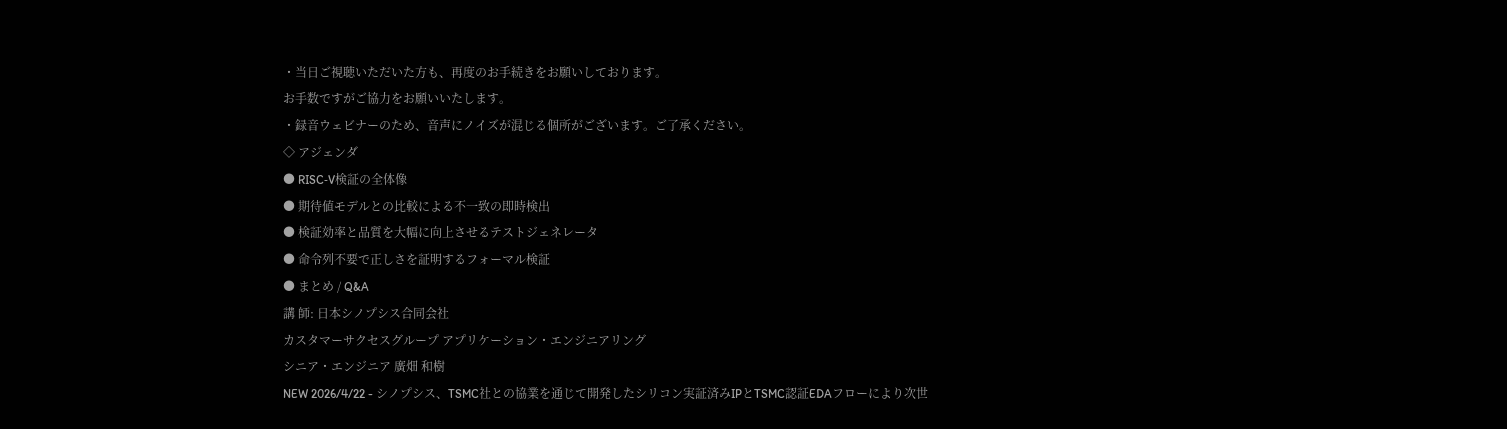・当日ご視聴いただいた方も、再度のお手続きをお願いしております。
お手数ですがご協力をお願いいたします。
・録音ウェビナーのため、音声にノイズが混じる個所がございます。ご了承ください。
◇ アジェンダ
● RISC‑V検証の全体像
● 期待値モデルとの比較による不一致の即時検出
● 検証効率と品質を大幅に向上させるテストジェネレータ
● 命令列不要で正しさを証明するフォーマル検証
● まとめ / Q&A
講 師: 日本シノプシス合同会社
カスタマーサクセスグループ アプリケーション・エンジニアリング
シニア・エンジニア 廣畑 和樹
NEW 2026/4/22 - シノプシス、TSMC社との協業を通じて開発したシリコン実証済みIPとTSMC認証EDAフローにより次世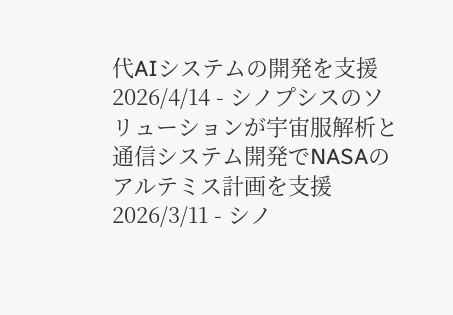代AIシステムの開発を支援
2026/4/14 - シノプシスのソリューションが宇宙服解析と通信システム開発でNASAのアルテミス計画を支援
2026/3/11 - シノ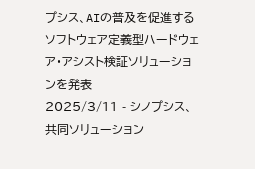プシス、AIの普及を促進するソフトウェア定義型ハードウェア・アシスト検証ソリューションを発表
2025/3/11 - シノプシス、共同ソリューション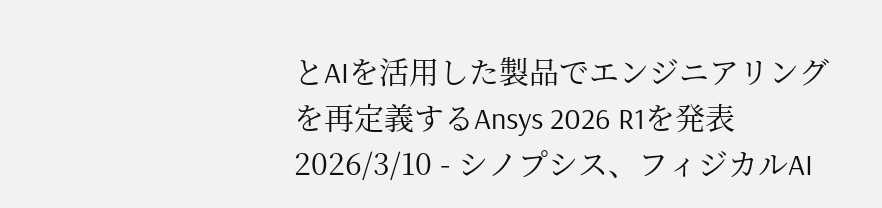とAIを活用した製品でエンジニアリングを再定義するAnsys 2026 R1を発表
2026/3/10 - シノプシス、フィジカルAI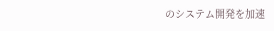のシステム開発を加速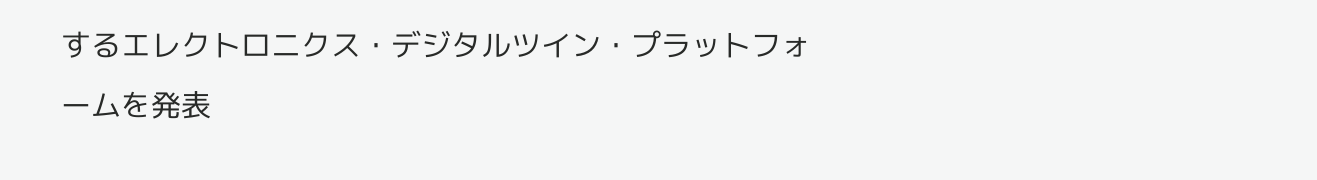するエレクトロニクス・デジタルツイン・プラットフォームを発表